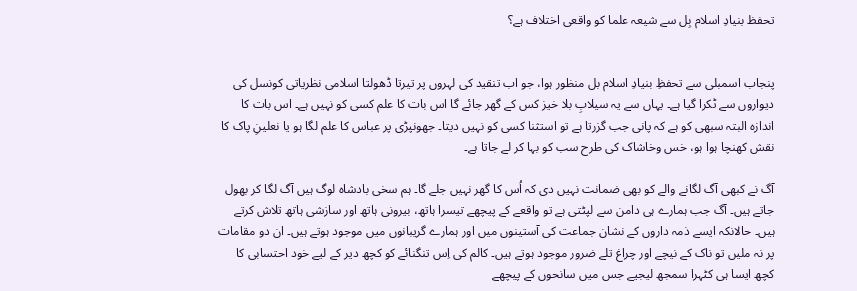تحفظ بنیادِ اسلام بِل سے شیعہ علما کو واقعی اختلاف ہے؟


پنجاب اسمبلی سے تحفظِ بنیادِ اسلام بل منظور ہوا، جو اب تنقید کی لہروں پر تیرتا ڈھولتا اسلامی نظریاتی کونسل کی دیواروں سے ٹکرا گیا ہے۔ یہاں سے یہ سیلابِ بلا خیز کس کے گھر جائے گا اس بات کا علم کسی کو نہیں ہے۔ اس بات کا اندازہ البتہ سبھی کو ہے کہ پانی جب گزرتا ہے تو استثنا کسی کو نہیں دیتا۔ جھونپڑی پر عباس کا علم لگا ہو یا نعلینِ پاک کا نقش کھنچا ہوا ہو، خس وخاشاک کی طرح سب کو بہا کر لے جاتا ہے۔

آگ نے کبھی آگ لگانے والے کو بھی ضمانت نہیں دی کہ اُس کا گھر نہیں جلے گا۔ ہم سخی بادشاہ لوگ ہیں آگ لگا کر بھول جاتے ہیں۔ آگ جب ہمارے ہی دامن سے لپٹتی ہے تو واقعے کے پیچھے تیسرا ہاتھ، بیرونی ہاتھ اور سازشی ہاتھ تلاش کرتے ہیں۔ حالانکہ ایسے ذمہ داروں کے نشان جماعت کی آستینوں میں اور ہمارے گریبانوں میں موجود ہوتے ہیں۔ ان دو مقامات پر نہ ملیں تو ناک کے نیچے اور چراغ تلے ضرور موجود ہوتے ہیں۔ کالم کی اِس تنگنائے کو کچھ دیر کے لیے خود احتسابی کا کچھ ایسا ہی کٹہرا سمجھ لیجیے جس میں سانحوں کے پیچھے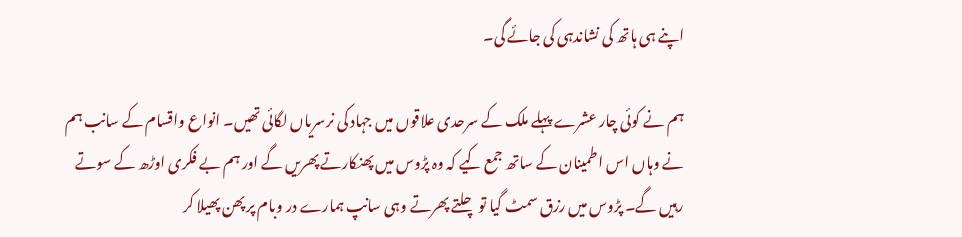اپنے ہی ہاتھ کی نشاندہی کی جائے گی۔

ہم نے کوئی چار عشرے پہلے ملک کے سرحدی علاقوں میں جہاد کی نرسریاں لگائی تھیں۔ انواع واقسام کے سانب ہم نے وہاں اس اطمینان کے ساتھ جمع کیے کہ وہ پڑوس میں پھنکارتے پھریں گے اور ہم بے فکری اوڑھ کے سوتے رہیں گے۔ پڑوس میں رزق سمٹ گیا تو چلتے پھرتے وہی سانپ ہمارے در وبام پر پھن پھیلا کر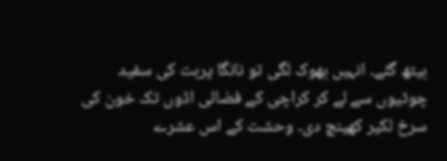بیٹھ گئے۔ انہیں بھوک لگی تو نانگا پربت کی سفید چوٹیوں سے لے کر کراچی کے فضائی اڈوں تک خون کی سرخ لکیر کھینچ دی۔ وحشت کے اس عشرے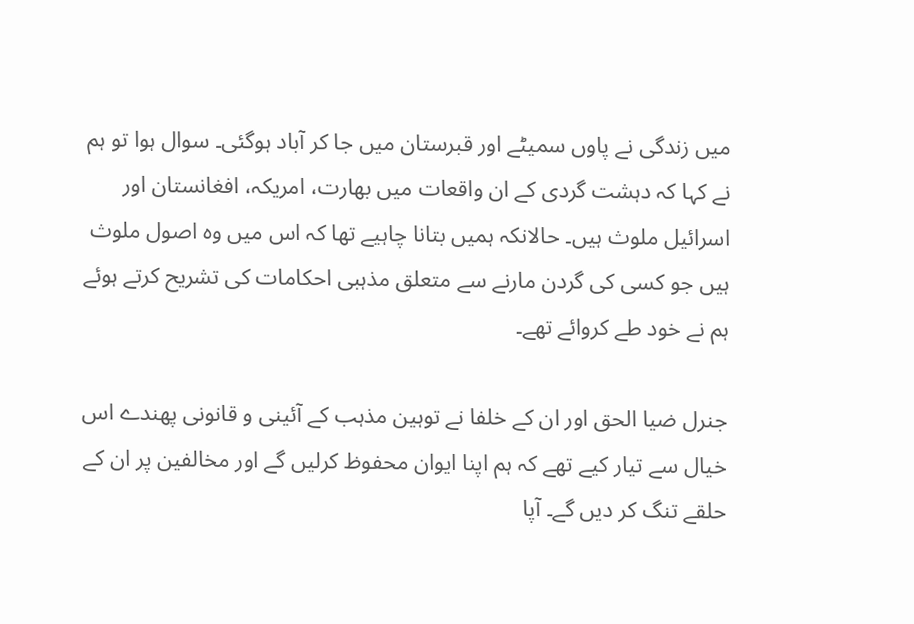میں زندگی نے پاوں سمیٹے اور قبرستان میں جا کر آباد ہوگئی۔ سوال ہوا تو ہم نے کہا کہ دہشت گردی کے ان واقعات میں بھارت، امریکہ، افغانستان اور اسرائیل ملوث ہیں۔ حالانکہ ہمیں بتانا چاہیے تھا کہ اس میں وہ اصول ملوث ہیں جو کسی کی گردن مارنے سے متعلق مذہبی احکامات کی تشریح کرتے ہوئے ہم نے خود طے کروائے تھے۔

جنرل ضیا الحق اور ان کے خلفا نے توہین مذہب کے آئینی و قانونی پھندے اس خیال سے تیار کیے تھے کہ ہم اپنا ایوان محفوظ کرلیں گے اور مخالفین پر ان کے حلقے تنگ کر دیں گے۔ آپا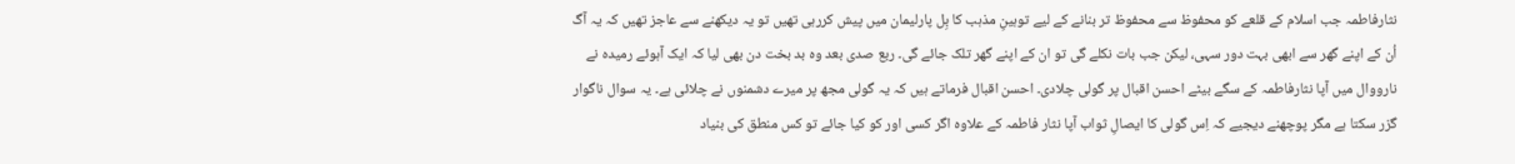نثارفاطمہ جب اسلام کے قلعے کو محفوظ سے محفوظ تر بنانے کے لیے توہینِ مذہب کا بِل پارلیمان میں پیش کررہی تھیں تو یہ دیکھنے سے عاجز تھیں کہ یہ آگ اُن کے اپنے گھر سے ابھی بہت دور سہی، لیکن جب بات نکلے گی تو ان کے اپنے گھر تلک جائے گی۔ ربع صدی بعد وہ بد بخت دن بھی لیا کہ ایک آہوئے رمیدہ نے نارووال میں آپا نثارفاطمہ کے سگے بیٹے احسن اقبال پر گولی چلادی۔ احسن اقبال فرماتے ہیں کہ یہ گولی مجھ پر میرے دشمنوں نے چلائی ہے۔ یہ سوال ناگوار گزر سکتا ہے مگر پوچھنے دیجیے کہ اِس گولی کا ایصالِ ثواب آپا نثار فاطمہ کے علاوہ اگر کسی اور کو کیا جائے تو کس منطق کی بنیاد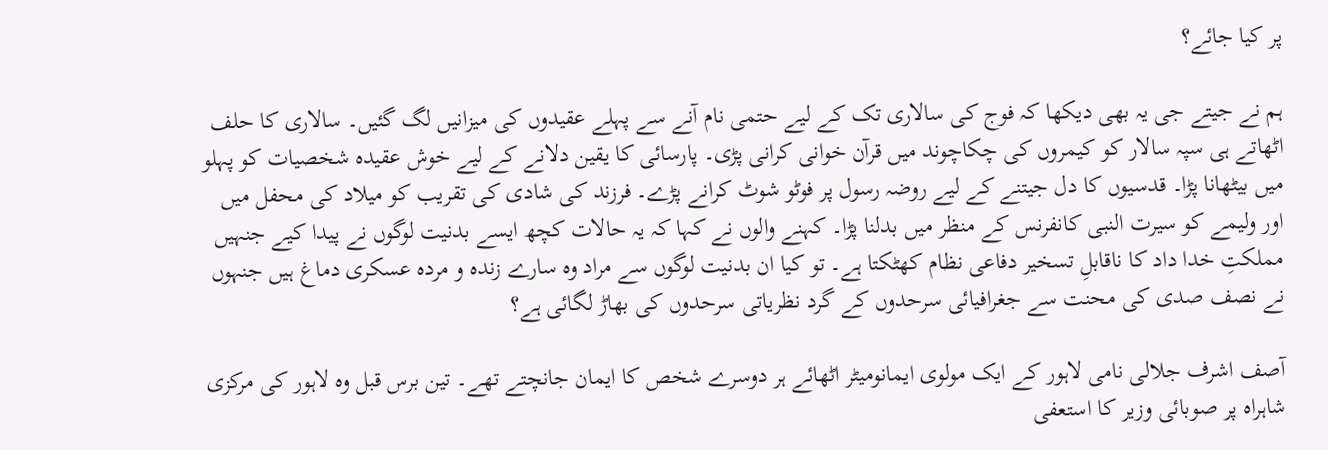پر کیا جائے؟

ہم نے جیتے جی یہ بھی دیکھا کہ فوج کی سالاری تک کے لیے حتمی نام آنے سے پہلے عقیدوں کی میزانیں لگ گئیں۔ سالاری کا حلف اٹھاتے ہی سپہ سالار کو کیمروں کی چکاچوند میں قرآن خوانی کرانی پڑی۔ پارسائی کا یقین دلانے کے لیے خوش عقیدہ شخصیات کو پہلو میں بیٹھانا پڑا۔ قدسیوں کا دل جیتنے کے لیے روضہ رسول پر فوٹو شوٹ کرانے پڑے۔ فرزند کی شادی کی تقریب کو میلاد کی محفل میں اور ولیمے کو سیرت النبی کانفرنس کے منظر میں بدلنا پڑا۔ کہنے والوں نے کہا کہ یہ حالات کچھ ایسے بدنیت لوگوں نے پیدا کیے جنہیں مملکتِ خدا داد کا ناقابلِ تسخیر دفاعی نظام کھٹکتا ہے۔ تو کیا ان بدنیت لوگوں سے مراد وہ سارے زندہ و مردہ عسکری دماغ ہیں جنہوں نے نصف صدی کی محنت سے جغرافیائی سرحدوں کے گرد نظریاتی سرحدوں کی بھاڑ لگائی ہے؟

آصف اشرف جلالی نامی لاہور کے ایک مولوی ایمانومیٹر اٹھائے ہر دوسرے شخص کا ایمان جانچتے تھے۔ تین برس قبل وہ لاہور کی مرکزی شاہراہ پر صوبائی وزیر کا استعفی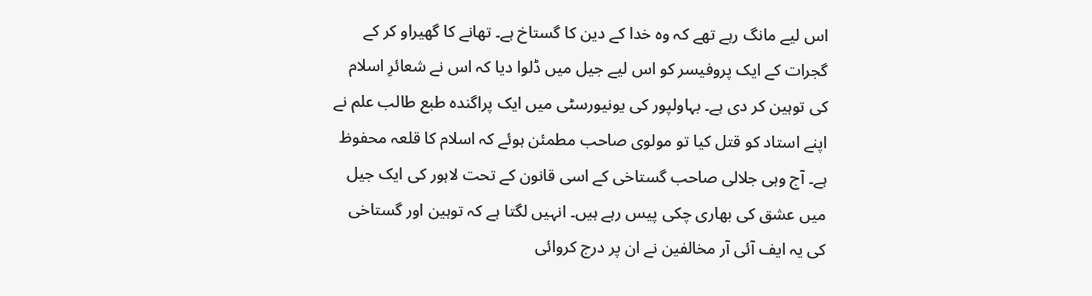اس لیے مانگ رہے تھے کہ وہ خدا کے دین کا گستاخ ہے۔ تھانے کا گھیراو کر کے گجرات کے ایک پروفیسر کو اس لیے جیل میں ڈلوا دیا کہ اس نے شعائرِ اسلام کی توہین کر دی ہے۔ بہاولپور کی یونیورسٹی میں ایک پراگندہ طبع طالب علم نے اپنے استاد کو قتل کیا تو مولوی صاحب مطمئن ہوئے کہ اسلام کا قلعہ محفوظ ہے۔ آج وہی جلالی صاحب گستاخی کے اسی قانون کے تحت لاہور کی ایک جیل میں عشق کی بھاری چکی پیس رہے ہیں۔ انہیں لگتا ہے کہ توہین اور گستاخی کی یہ ایف آئی آر مخالفین نے ان پر درج کروائی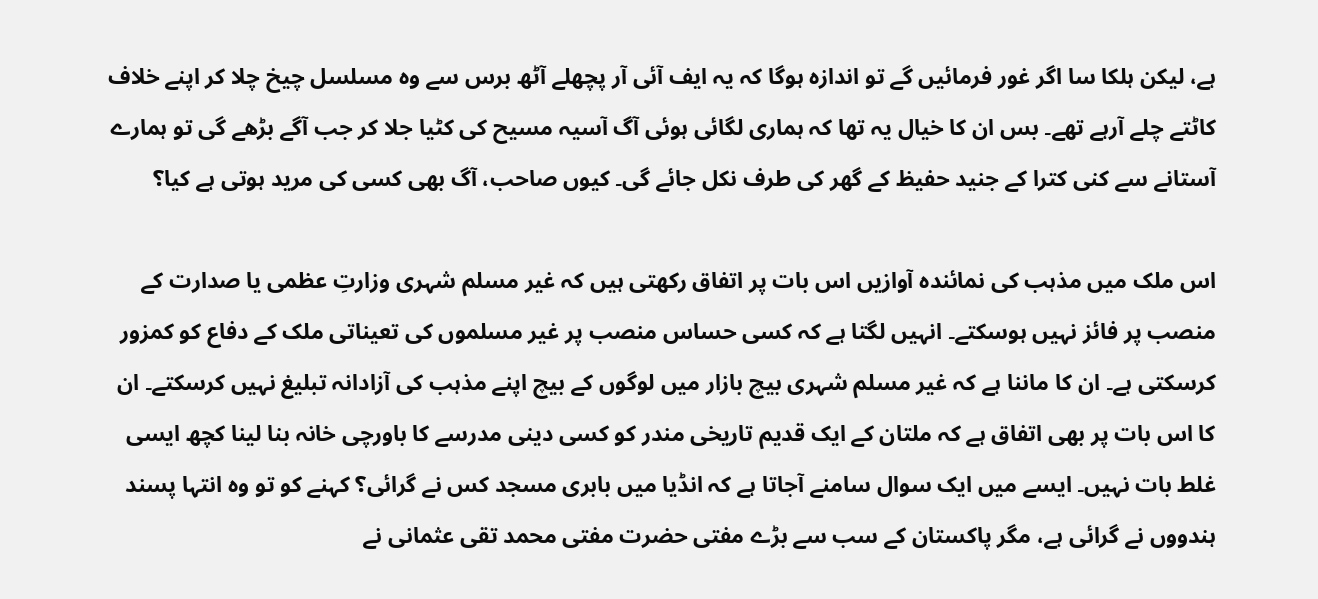ہے، لیکن ہلکا سا اگر غور فرمائیں گے تو اندازہ ہوگا کہ یہ ایف آئی آر پچھلے آٹھ برس سے وہ مسلسل چیخ چلا کر اپنے خلاف کاٹتے چلے آرہے تھے۔ بس ان کا خیال یہ تھا کہ ہماری لگائی ہوئی آگ آسیہ مسیح کی کٹیا جلا کر جب آگے بڑھے گی تو ہمارے آستانے سے کنی کترا کے جنید حفیظ کے گھر کی طرف نکل جائے گی۔ کیوں صاحب، آگ بھی کسی کی مرید ہوتی ہے کیا؟

اس ملک میں مذہب کی نمائندہ آوازیں اس بات پر اتفاق رکھتی ہیں کہ غیر مسلم شہری وزارتِ عظمی یا صدارت کے منصب پر فائز نہیں ہوسکتے۔ انہیں لگتا ہے کہ کسی حساس منصب پر غیر مسلموں کی تعیناتی ملک کے دفاع کو کمزور کرسکتی ہے۔ ان کا ماننا ہے کہ غیر مسلم شہری بیچ بازار میں لوگوں کے بیچ اپنے مذہب کی آزادانہ تبلیغ نہیں کرسکتے۔ ان کا اس بات پر بھی اتفاق ہے کہ ملتان کے ایک قدیم تاریخی مندر کو کسی دینی مدرسے کا باورچی خانہ بنا لینا کچھ ایسی غلط بات نہیں۔ ایسے میں ایک سوال سامنے آجاتا ہے کہ انڈیا میں بابری مسجد کس نے گرائی؟ کہنے کو تو وہ انتہا پسند ہندووں نے گرائی ہے، مگر پاکستان کے سب سے بڑے مفتی حضرت مفتی محمد تقی عثمانی نے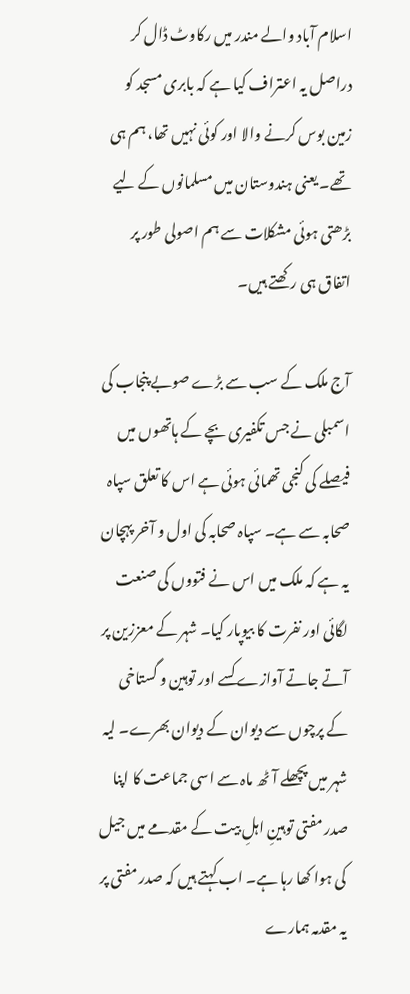اسلام آباد والے مندر میں رکاوٹ ڈال کر دراصل یہ اعتراف کیا ہے کہ بابری مسجد کو زمین بوس کرنے والا اور کوئی نہیں تھا، ہم ہی تھے۔ یعنی ہندوستان میں مسلمانوں کے لیے بڑھتی ہوئی مشکلات سے ہم اصولی طور پر اتفاق ہی رکھتے ہیں۔

آج ملک کے سب سے بڑے صوبے پنجاب کی اسمبلی نے جس تکفیری بچے کے ہاتھوں میں فیصلے کی کنجی تھمائی ہوئی ہے اس کا تعلق سپاہ صحابہ سے ہے۔ سپاہ صحابہ کی اول و آخر پہچان یہ ہے کہ ملک میں اس نے فتووں کی صنعت لگائی اور نفرت کا بیوپار کیا۔ شہر کے معززین پر آتے جاتے آوازے کسے اور توہین و گستاخی کے پرچوں سے دیوان کے دیوان بھرے۔ لیہ شہر میں پچھلے آٹھ ماہ سے اسی جماعت کا اپنا صدر مفتی توہینِ اہلِ بیت کے مقدمے میں جیل کی ہوا کھا رہا ہے۔ اب کہتے ہیں کہ صدر مفتی پر یہ مقدمہ ہمارے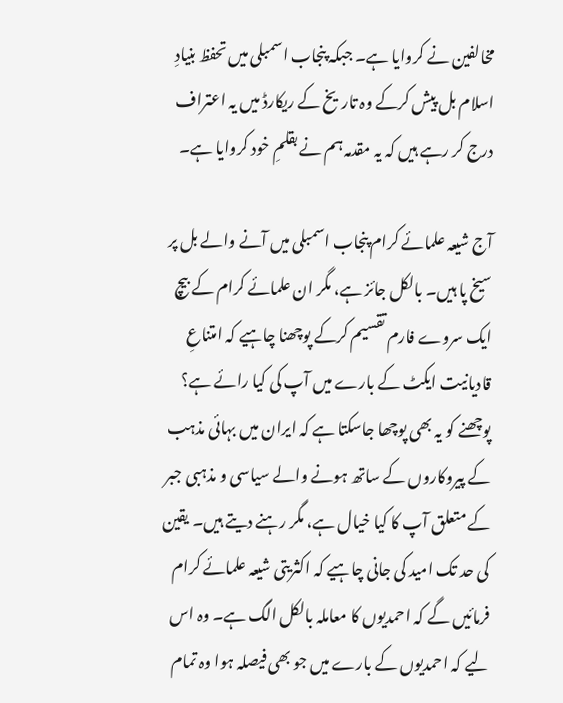مخالفین نے کروایا ہے۔ جبکہ پنجاب اسمبلی میں تحفظ بنیادِ اسلام بل پیش کرکے وہ تاریخ کے ریکارڈ میں یہ اعتراف درج کر رہے ہیں کہ یہ مقدمہ ہم نے بقلمِ خود کروایا ہے۔

آج شیعہ علمائے کرام پنجاب اسمبلی میں آنے والے بل پر سیخ پا ہیں۔ بالکل جائز ہے، مگر ان علمائے کرام کے بیچ ایک سروے فارم تقسیم کرکے پوچھنا چاہیے کہ امتناعِ قادیانیت ایکٹ کے بارے میں آپ کی کیا رائے ہے؟ پوچھنے کو یہ بھی پوچھا جاسکتا ہے کہ ایران میں بہائی مذہب کے پیروکاروں کے ساتھ ہونے والے سیاسی و مذہبی جبر کے متعلق آپ کا کیا خیال ہے، مگر رہنے دیتے ہیں۔ یقین کی حد تک امید کی جانی چاہیے کہ اکثریتی شیعہ علمائے کرام فرمائیں گے کہ احمدیوں کا معاملہ بالکل الگ ہے۔ وہ اس لیے کہ احمدیوں کے بارے میں جو بھی فیصلہ ہوا وہ تمام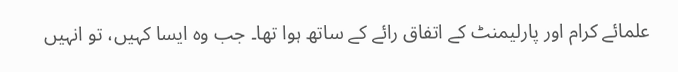علمائے کرام اور پارلیمنٹ کے اتفاق رائے کے ساتھ ہوا تھا۔ جب وہ ایسا کہیں، تو انہیں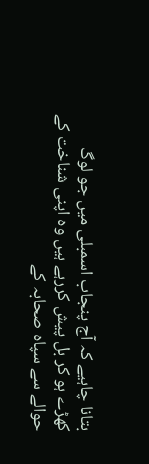بتانا چاہیے کہ آج پنجاب اسمبلی میں جو لوگ کھڑے ہو کر بل پیش کررہے ہیں وہ اپنی شناخت کے حوالے سے سپاہ صحابہ کے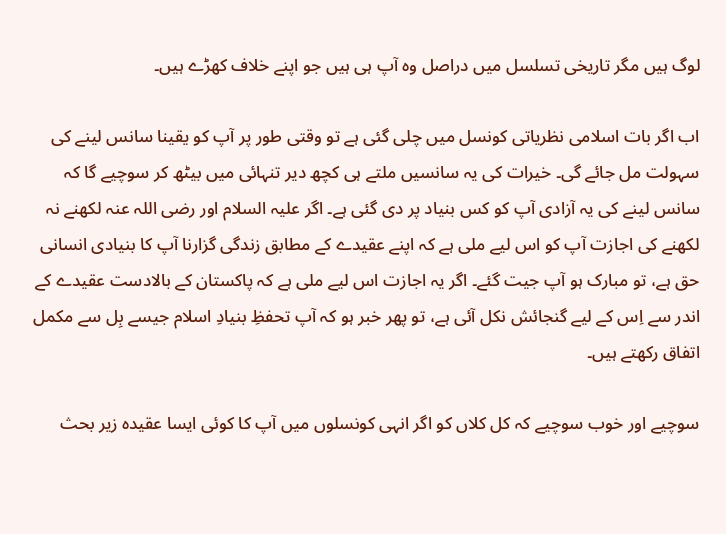لوگ ہیں مگر تاریخی تسلسل میں دراصل وہ آپ ہی ہیں جو اپنے خلاف کھڑے ہیں۔

اب اگر بات اسلامی نظریاتی کونسل میں چلی گئی ہے تو وقتی طور پر آپ کو یقینا سانس لینے کی سہولت مل جائے گی۔ خیرات کی یہ سانسیں ملتے ہی کچھ دیر تنہائی میں بیٹھ کر سوچیے گا کہ سانس لینے کی یہ آزادی آپ کو کس بنیاد پر دی گئی ہے۔ اگر علیہ السلام اور رضی اللہ عنہ لکھنے نہ لکھنے کی اجازت آپ کو اس لیے ملی ہے کہ اپنے عقیدے کے مطابق زندگی گزارنا آپ کا بنیادی انسانی حق ہے، تو مبارک ہو آپ جیت گئے۔ اگر یہ اجازت اس لیے ملی ہے کہ پاکستان کے بالادست عقیدے کے اندر سے اِس کے لیے گنجائش نکل آئی ہے، تو پھر خبر ہو کہ آپ تحفظِ بنیادِ اسلام جیسے بِل سے مکمل اتفاق رکھتے ہیں۔

سوچیے اور خوب سوچیے کہ کل کلاں کو اگر انہی کونسلوں میں آپ کا کوئی ایسا عقیدہ زیر بحث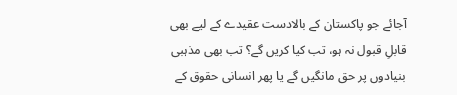آجائے جو پاکستان کے بالادست عقیدے کے لیے بھی قابلِ قبول نہ ہو، تب کیا کریں گے؟ تب بھی مذہبی بنیادوں پر حق مانگیں گے یا پھر انسانی حقوق کے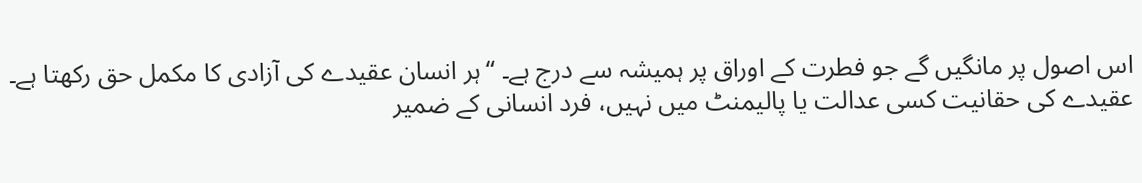اس اصول پر مانگیں گے جو فطرت کے اوراق پر ہمیشہ سے درج ہے۔ “ہر انسان عقیدے کی آزادی کا مکمل حق رکھتا ہے۔ عقیدے کی حقانیت کسی عدالت یا پالیمنٹ میں نہیں، فرد انسانی کے ضمیر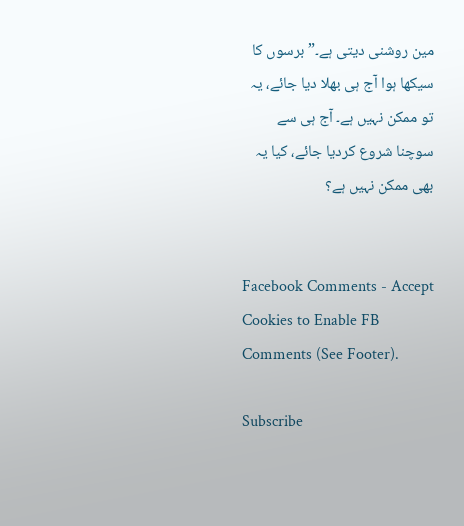مین روشنی دیتی ہے۔” برسوں کا سیکھا ہوا آج ہی بھلا دیا جائے، یہ تو ممکن نہیں ہے۔ آج ہی سے سوچنا شروع کردیا جائے، کیا یہ بھی ممکن نہیں ہے؟


Facebook Comments - Accept Cookies to Enable FB Comments (See Footer).

Subscribe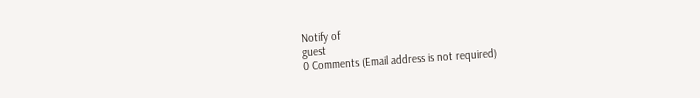Notify of
guest
0 Comments (Email address is not required)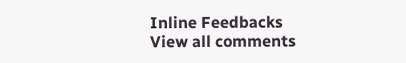Inline Feedbacks
View all comments